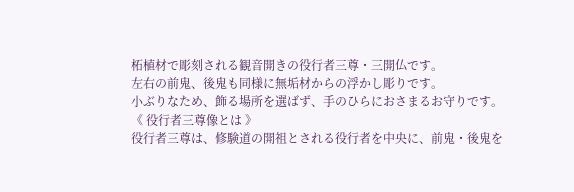柘植材で彫刻される観音開きの役行者三尊・三開仏です。
左右の前鬼、後鬼も同様に無垢材からの浮かし彫りです。
小ぶりなため、飾る場所を選ばず、手のひらにおさまるお守りです。
《 役行者三尊像とは 》
役行者三尊は、修験道の開祖とされる役行者を中央に、前鬼・後鬼を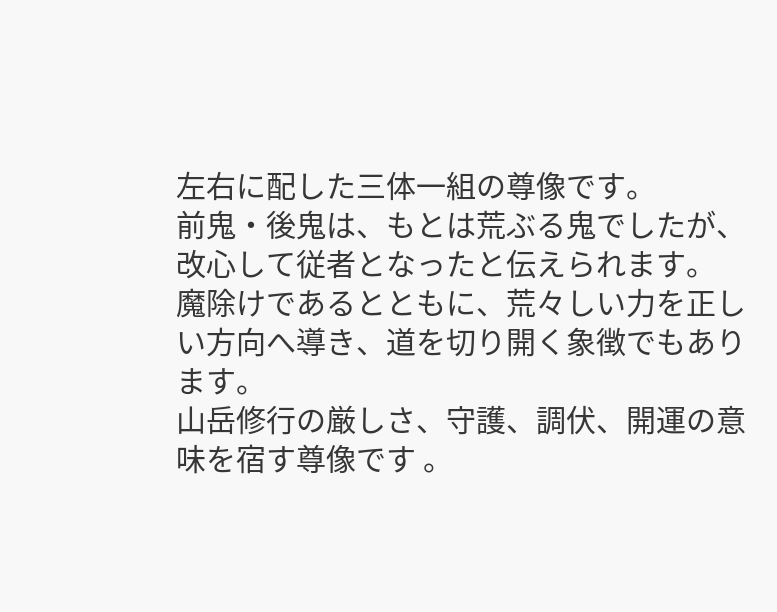左右に配した三体一組の尊像です。
前鬼・後鬼は、もとは荒ぶる鬼でしたが、改心して従者となったと伝えられます。
魔除けであるとともに、荒々しい力を正しい方向へ導き、道を切り開く象徴でもあります。
山岳修行の厳しさ、守護、調伏、開運の意味を宿す尊像です 。